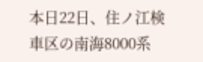本日22日、住ノ江検車区の南海8000系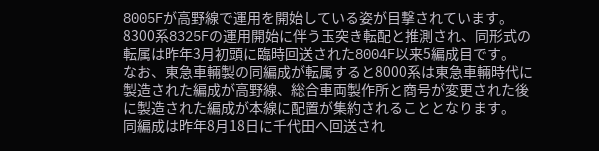8005Fが高野線で運用を開始している姿が目撃されています。
8300系8325Fの運用開始に伴う玉突き転配と推測され、同形式の転属は昨年3月初頭に臨時回送された8004F以来5編成目です。
なお、東急車輛製の同編成が転属すると8000系は東急車輛時代に製造された編成が高野線、総合車両製作所と商号が変更された後に製造された編成が本線に配置が集約されることとなります。
同編成は昨年8月18日に千代田へ回送され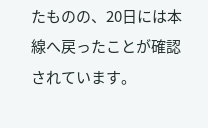たものの、20日には本線へ戻ったことが確認されています。